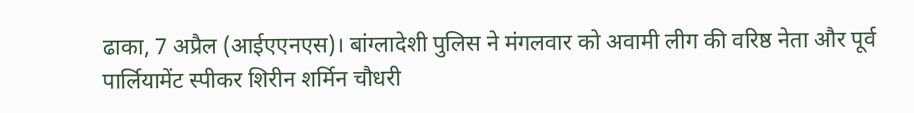ढाका, 7 अप्रैल (आईएएनएस)। बांग्लादेशी पुलिस ने मंगलवार को अवामी लीग की वरिष्ठ नेता और पूर्व पार्लियामेंट स्पीकर शिरीन शर्मिन चौधरी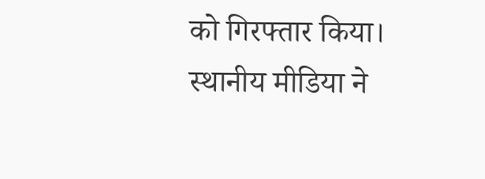को गिरफ्तार किया। स्थानीय मीडिया ने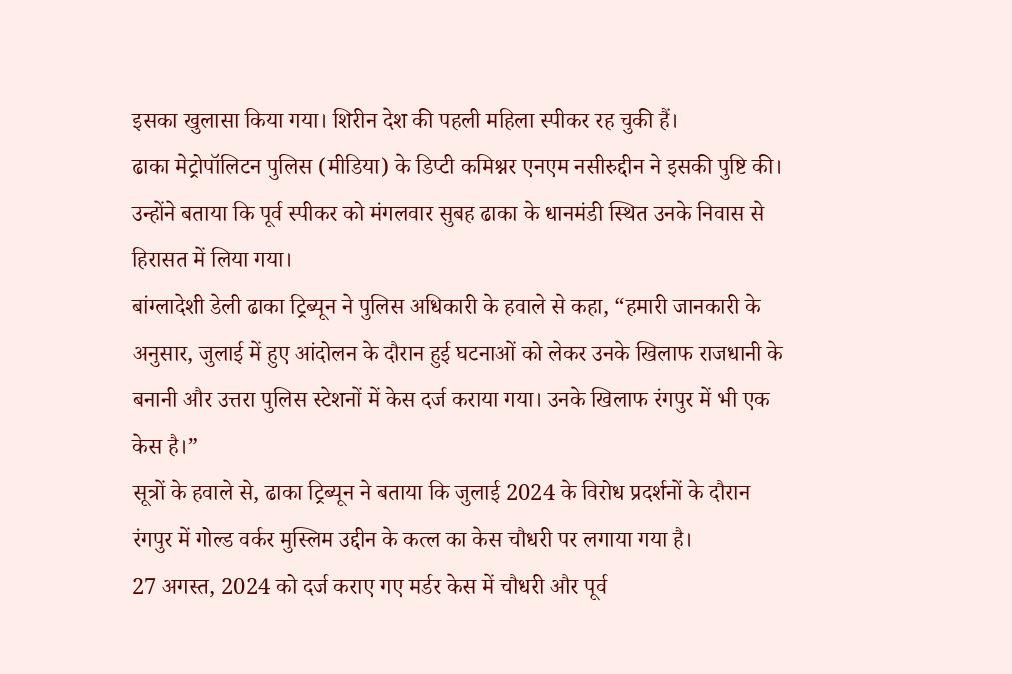इसका खुलासा किया गया। शिरीन देश की पहली महिला स्पीकर रह चुकी हैं।
ढाका मेट्रोपॉलिटन पुलिस (मीडिया) के डिप्टी कमिश्नर एनएम नसीरुद्दीन ने इसकी पुष्टि की। उन्होंने बताया कि पूर्व स्पीकर को मंगलवार सुबह ढाका के धानमंडी स्थित उनके निवास से हिरासत में लिया गया।
बांग्लादेशी डेली ढाका ट्रिब्यून ने पुलिस अधिकारी के हवाले से कहा, “हमारी जानकारी के अनुसार, जुलाई में हुए आंदोलन के दौरान हुई घटनाओं को लेकर उनके खिलाफ राजधानी के बनानी और उत्तरा पुलिस स्टेशनों में केस दर्ज कराया गया। उनके खिलाफ रंगपुर में भी एक केस है।”
सूत्रों के हवाले से, ढाका ट्रिब्यून ने बताया कि जुलाई 2024 के विरोध प्रदर्शनों के दौरान रंगपुर में गोल्ड वर्कर मुस्लिम उद्दीन के कत्ल का केस चौधरी पर लगाया गया है।
27 अगस्त, 2024 को दर्ज कराए गए मर्डर केस में चौधरी और पूर्व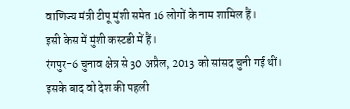वाणिज्य मंत्री टीपू मुंशी समेत 16 लोगों के नाम शामिल हैं।
इसी केस में मुंशी कस्टडी में हैं।
रंगपुर-6 चुनाव क्षेत्र से 30 अप्रैल, 2013 को सांसद चुनी गई थीं। इसके बाद वो देश की पहली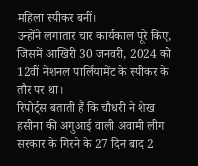महिला स्पीकर बनीं।
उन्होंने लगातार चार कार्यकाल पूरे किए, जिसमें आखिरी 30 जनवरी, 2024 को 12वीं नेशनल पार्लियामेंट के स्पीकर के तौर पर था।
रिपोर्ट्स बताती हैं कि चौधरी ने शेख हसीना की अगुआई वाली अवामी लीग सरकार के गिरने के 27 दिन बाद 2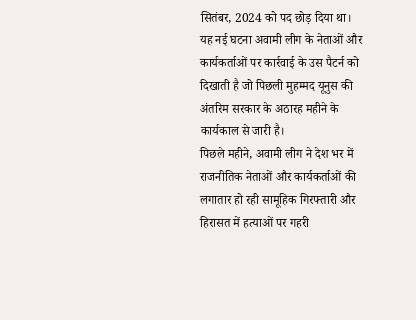सितंबर, 2024 को पद छोड़ दिया था।
यह नई घटना अवामी लीग के नेताओं और कार्यकर्ताओं पर कार्रवाई के उस पैटर्न को दिखाती है जो पिछली मुहम्मद यूनुस की अंतरिम सरकार के अठारह महीने के कार्यकाल से जारी है।
पिछले महीने, अवामी लीग ने देश भर में राजनीतिक नेताओं और कार्यकर्ताओं की लगातार हो रही सामूहिक गिरफ्तारी और हिरासत में हत्याओं पर गहरी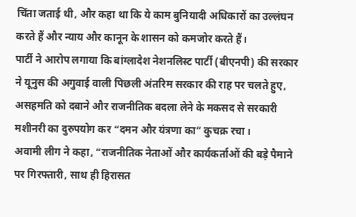चिंता जताई थी, और कहा था कि ये काम बुनियादी अधिकारों का उल्लंघन करते हैं और न्याय और कानून के शासन को कमजोर करते हैं।
पार्टी ने आरोप लगाया कि बांग्लादेश नेशनलिस्ट पार्टी (बीएनपी) की सरकार ने यूनुस की अगुवाई वाली पिछली अंतरिम सरकार की राह पर चलते हुए, असहमति को दबाने और राजनीतिक बदला लेने के मकसद से सरकारी मशीनरी का दुरुपयोग कर “दमन और यंत्रणा का” कुचक्र रचा।
अवामी लीग ने कहा, “राजनीतिक नेताओं और कार्यकर्ताओं की बड़े पैमाने पर गिरफ्तारी, साथ ही हिरासत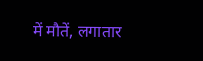में मौतें, लगातार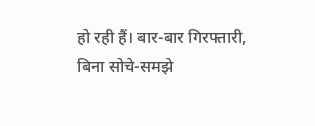हो रही हैं। बार-बार गिरफ्तारी, बिना सोचे-समझे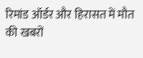रिमांड ऑर्डर और हिरासत में मौत की खबरों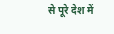से पूरे देश में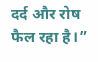दर्द और रोष फैल रहा है।”